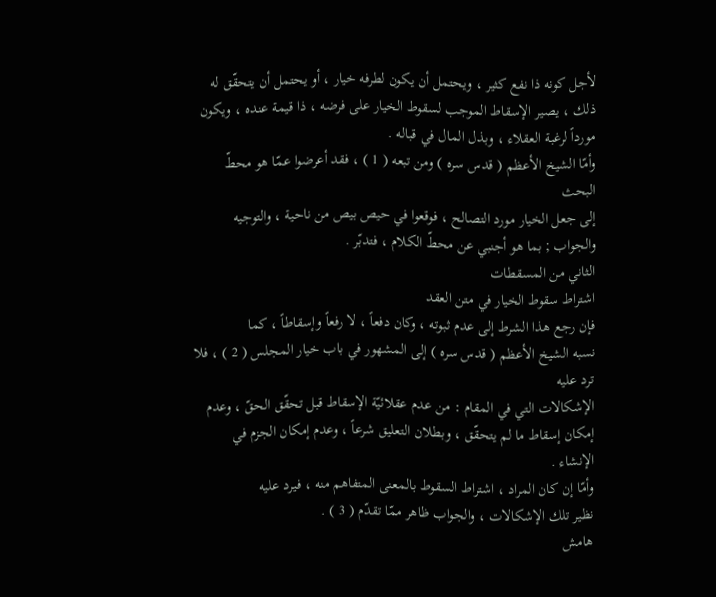لأجل كونه ذا نفع كثير ، ويحتمل أن يكون لطرفه خيار ، أو يحتمل أن يتحقّق له
ذلك ، يصير الإسقاط الموجب لسقوط الخيار على فرضه ، ذا قيمة عنده ، ويكون
مورداً لرغبة العقلاء ، وبذل المال في قباله .
وأمّا الشيخ الأعظم ( قدس سره ) ومن تبعه ( 1 ) ، فقد أعرضوا عمّا هو محطّ البحث
إلى جعل الخيار مورد التصالح ، فوقعوا في حيص بيص من ناحية ، والتوجيه
والجواب ; بما هو أجنبي عن محطّ الكلام ، فتدبّر .
الثاني من المسقطات
اشتراط سقوط الخيار في متن العقد
فإن رجع هذا الشرط إلى عدم ثبوته ، وكان دفعاً ، لا رفعاً وإسقاطاً ، كما
نسبه الشيخ الأعظم ( قدس سره ) إلى المشهور في باب خيار المجلس ( 2 ) ، فلا ترد عليه
الإشكالات التي في المقام : من عدم عقلائيّة الإسقاط قبل تحقّق الحقّ ، وعدم
إمكان إسقاط ما لم يتحقّق ، وبطلان التعليق شرعاً ، وعدم إمكان الجزم في
الإنشاء .
وأمّا إن كان المراد ، اشتراط السقوط بالمعنى المتفاهم منه ، فيرد عليه
نظير تلك الإشكالات ، والجواب ظاهر ممّا تقدّم ( 3 ) .
هامش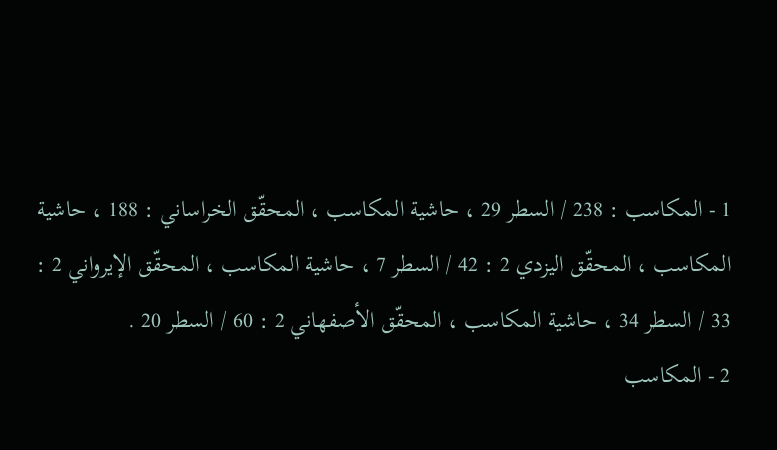1 - المكاسب : 238 / السطر 29 ، حاشية المكاسب ، المحقّق الخراساني : 188 ، حاشية
المكاسب ، المحقّق اليزدي 2 : 42 / السطر 7 ، حاشية المكاسب ، المحقّق الإيرواني 2 :
33 / السطر 34 ، حاشية المكاسب ، المحقّق الأصفهاني 2 : 60 / السطر 20 .
2 - المكاسب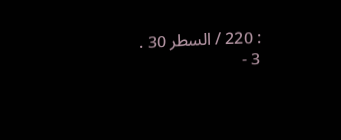: 220 / السطر 30 .
3 -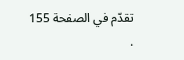تقدّم في الصفحة 155 .